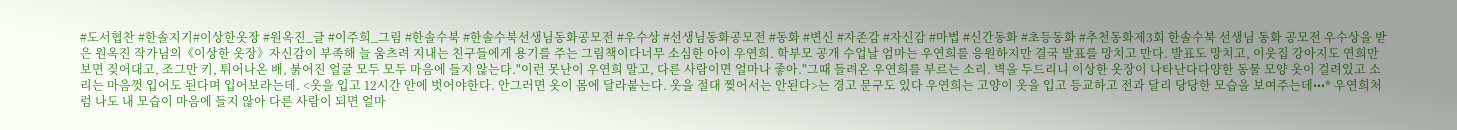#도서협찬 #한솔지기#이상한옷장 #원옥진_글 #이주희_그림 #한솔수북 #한솔수북선생님동화공모전 #우수상 #선생님동화공모전 #동화 #변신 #자존감 #자신감 #마법 #신간동화 #초등동화 #추천동화제3회 한솔수북 선생님 동화 공모전 우수상을 받은 원옥진 작가님의《이상한 옷장》자신감이 부족해 늘 움츠려 지내는 친구들에게 용기를 주는 그림책이다너무 소심한 아이 우연희. 학부모 공개 수업날 엄마는 우연희를 응원하지만 결국 발표를 망치고 만다. 발표도 망치고, 이웃집 강아지도 연희만 보면 짖어대고, 조그만 키, 튀어나온 배, 붉어진 얼굴 모두 모두 마음에 들지 않는다."이런 못난이 우연희 말고, 다른 사람이면 얼마나 좋아."그때 들려온 우연희를 부르는 소리. 벽을 두드리니 이상한 옷장이 나타난다다양한 동물 모양 옷이 걸려있고 소리는 마음껏 입어도 된다며 입어보라는데. <옷을 입고 12시간 안에 벗어야한다. 안그러면 옷이 몸에 달라붙는다. 옷을 절대 찢어서는 안된다>는 경고 문구도 있다 우연희는 고양이 옷을 입고 등교하고 전과 달리 당당한 모습을 보여주는데•••* 우연희처럼 나도 내 모습이 마음에 들지 않아 다른 사람이 되면 얼마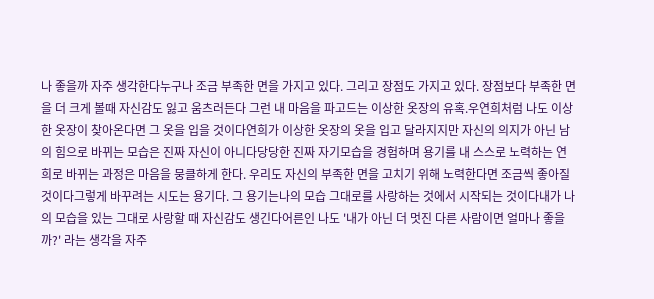나 좋을까 자주 생각한다누구나 조금 부족한 면을 가지고 있다. 그리고 장점도 가지고 있다. 장점보다 부족한 면을 더 크게 볼때 자신감도 잃고 움츠러든다 그런 내 마음을 파고드는 이상한 옷장의 유혹.우연희처럼 나도 이상한 옷장이 찾아온다면 그 옷을 입을 것이다연희가 이상한 옷장의 옷을 입고 달라지지만 자신의 의지가 아닌 남의 힘으로 바뀌는 모습은 진짜 자신이 아니다당당한 진짜 자기모습을 경험하며 용기를 내 스스로 노력하는 연희로 바뀌는 과정은 마음을 뭉클하게 한다. 우리도 자신의 부족한 면을 고치기 위해 노력한다면 조금씩 좋아질 것이다그렇게 바꾸려는 시도는 용기다. 그 용기는나의 모습 그대로를 사랑하는 것에서 시작되는 것이다내가 나의 모습을 있는 그대로 사랑할 때 자신감도 생긴다어른인 나도 '내가 아닌 더 멋진 다른 사람이면 얼마나 좋을까?' 라는 생각을 자주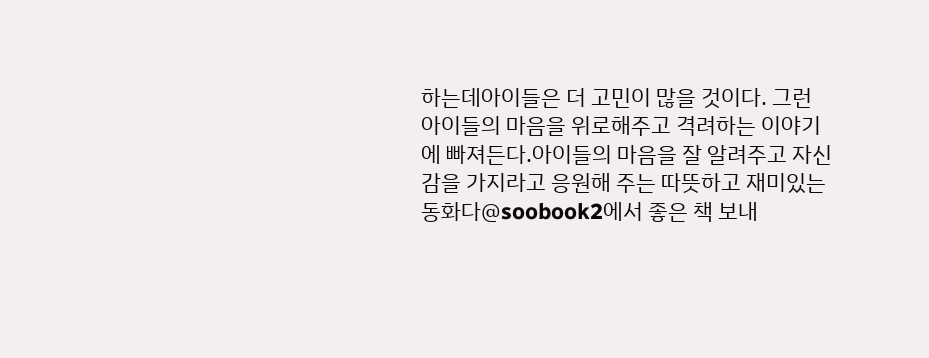하는데아이들은 더 고민이 많을 것이다. 그런 아이들의 마음을 위로해주고 격려하는 이야기에 빠져든다.아이들의 마음을 잘 알려주고 자신감을 가지라고 응원해 주는 따뜻하고 재미있는 동화다@soobook2에서 좋은 책 보내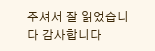주셔서 잘 읽었습니다 감사합니다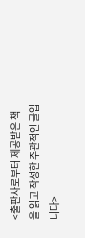<출판사로부터 제공받은 책을 읽고 작성한 주관적인 글입니다>